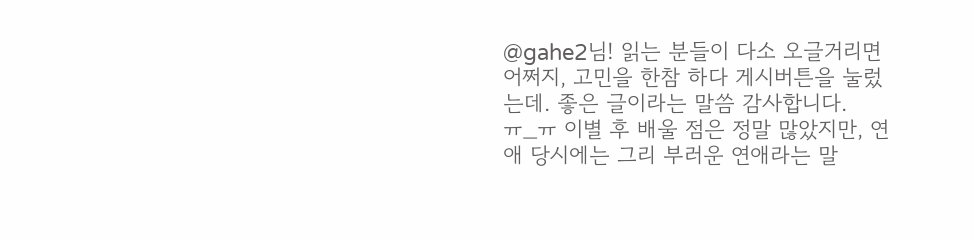@gahe2님! 읽는 분들이 다소 오글거리면 어쩌지, 고민을 한참 하다 게시버튼을 눌렀는데. 좋은 글이라는 말씀 감사합니다.
ㅠ_ㅠ 이별 후 배울 점은 정말 많았지만, 연애 당시에는 그리 부러운 연애라는 말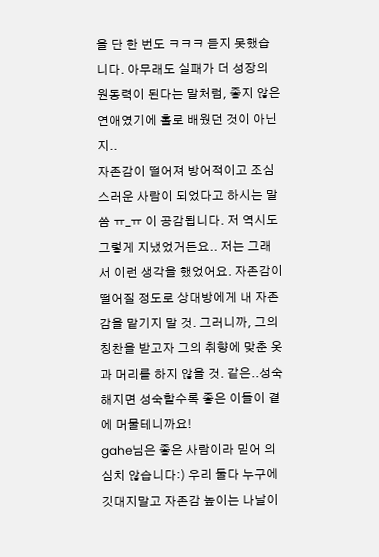을 단 한 번도 ㅋㅋㅋ 듣지 못했습니다. 아무래도 실패가 더 성장의 원동력이 된다는 말처럼, 좋지 않은 연애였기에 홀로 배웠던 것이 아닌지..
자존감이 떨어져 방어적이고 조심스러운 사람이 되었다고 하시는 말씀 ㅠ_ㅠ 이 공감됩니다. 저 역시도 그렇게 지냈었거든요.. 저는 그래서 이런 생각을 했었어요. 자존감이 떨어질 정도로 상대방에게 내 자존감을 맡기지 말 것. 그러니까, 그의 칭찬을 받고자 그의 취향에 맞춘 옷과 머리를 하지 않을 것. 같은..성숙해지면 성숙할수록 좋은 이들이 곁에 머물테니까요!
gahe님은 좋은 사람이라 믿어 의심치 않습니다:) 우리 둘다 누구에 깃대지말고 자존감 높이는 나날이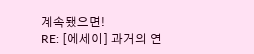계속됐으면!
RE: [에세이] 과거의 연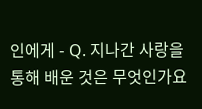인에게 - Q. 지나간 사랑을 통해 배운 것은 무엇인가요